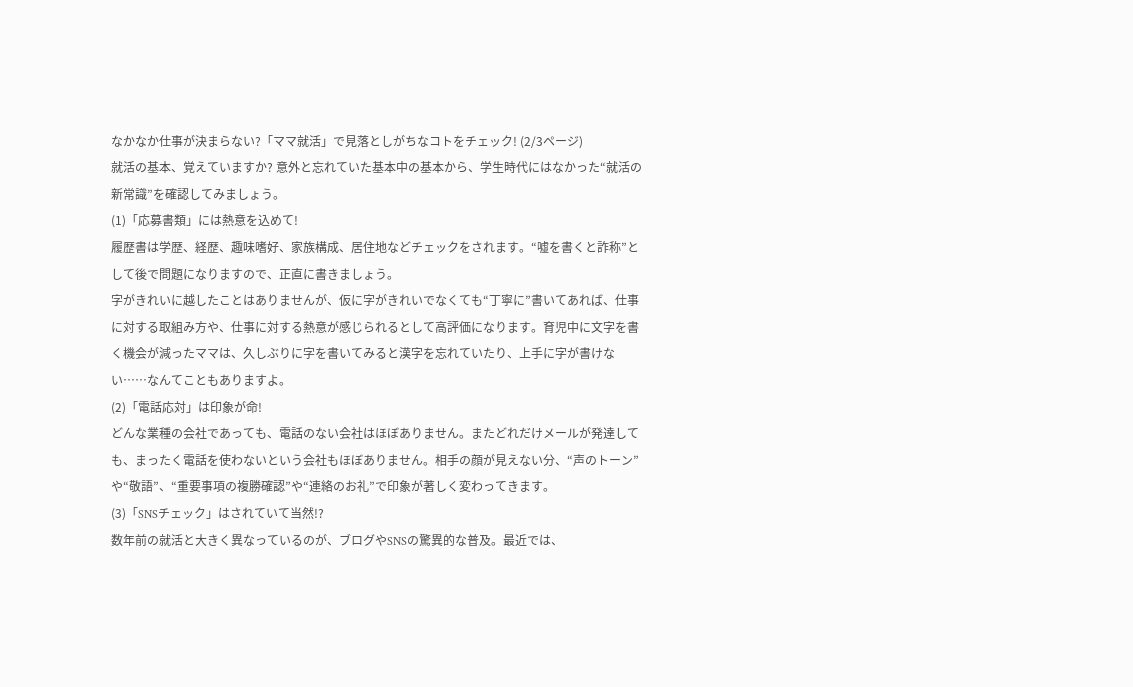なかなか仕事が決まらない?「ママ就活」で見落としがちなコトをチェック! (2/3ページ)
就活の基本、覚えていますか? 意外と忘れていた基本中の基本から、学生時代にはなかった“就活の新常識”を確認してみましょう。
(1)「応募書類」には熱意を込めて!
履歴書は学歴、経歴、趣味嗜好、家族構成、居住地などチェックをされます。“嘘を書くと詐称”として後で問題になりますので、正直に書きましょう。
字がきれいに越したことはありませんが、仮に字がきれいでなくても“丁寧に”書いてあれば、仕事に対する取組み方や、仕事に対する熱意が感じられるとして高評価になります。育児中に文字を書く機会が減ったママは、久しぶりに字を書いてみると漢字を忘れていたり、上手に字が書けない……なんてこともありますよ。
(2)「電話応対」は印象が命!
どんな業種の会社であっても、電話のない会社はほぼありません。またどれだけメールが発達しても、まったく電話を使わないという会社もほぼありません。相手の顔が見えない分、“声のトーン”や“敬語”、“重要事項の複勝確認”や“連絡のお礼”で印象が著しく変わってきます。
(3)「SNSチェック」はされていて当然!?
数年前の就活と大きく異なっているのが、ブログやSNSの驚異的な普及。最近では、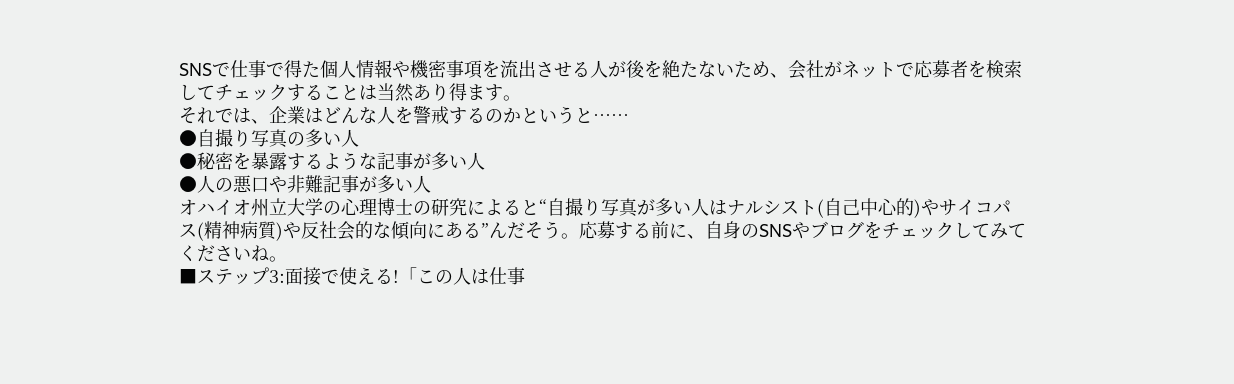SNSで仕事で得た個人情報や機密事項を流出させる人が後を絶たないため、会社がネットで応募者を検索してチェックすることは当然あり得ます。
それでは、企業はどんな人を警戒するのかというと……
●自撮り写真の多い人
●秘密を暴露するような記事が多い人
●人の悪口や非難記事が多い人
オハイオ州立大学の心理博士の研究によると“自撮り写真が多い人はナルシスト(自己中心的)やサイコパス(精神病質)や反社会的な傾向にある”んだそう。応募する前に、自身のSNSやブログをチェックしてみてくださいね。
■ステップ3:面接で使える!「この人は仕事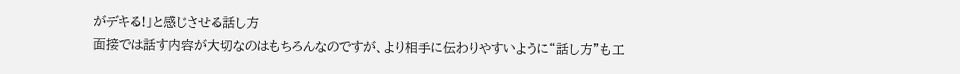がデキる!」と感じさせる話し方
面接では話す内容が大切なのはもちろんなのですが、より相手に伝わりやすいように“話し方”も工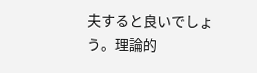夫すると良いでしょう。理論的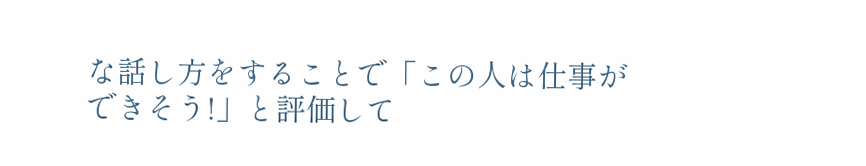な話し方をすることで「この人は仕事ができそう!」と評価して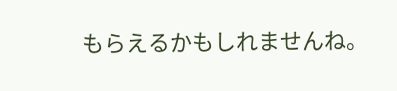もらえるかもしれませんね。